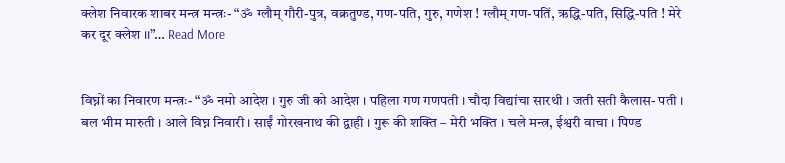क्लेश निवारक शाबर मन्त्र मन्त्रः- “ॐ ग्लौम् गौरी-पुत्र, वक्रतुण्ड, गण-पति, गुरु, गणेश ! ग्लौम् गण-पतिं, ऋद्धि-पति, सिद्धि-पति ! मेरे कर दूर क्लेश ।।”… Read More


विघ्नों का निवारण मन्त्रः- “ॐ नमो आदेश । गुरु जी को आदेश । पहिला गण गणपती । चौदा विद्यांचा सारथी । जती सती कैलास- पती । बल भीम मारुती । आले विघ्न निवारी । साईं गोरखनाथ की द्वाही । गुरू की शक्ति – मेरी भक्ति । चले मन्त्र, ईश्वरी वाचा । पिण्ड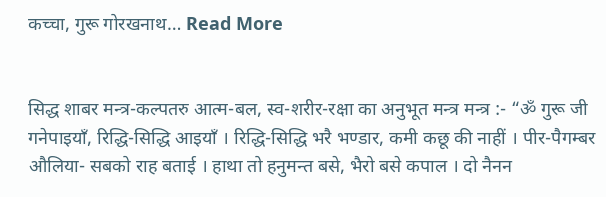कच्चा, गुरू गोरखनाथ… Read More


सिद्ध शाबर मन्त्र-कल्पतरु आत्म-बल, स्व-शरीर-रक्षा का अनुभूत मन्त्र मन्त्र :- “ॐ गुरू जी गनेपाइयाँ, रिद्धि-सिद्धि आइयाँ । रिद्धि-सिद्धि भरै भण्डार, कमी कछू की नाहीं । पीर-पैगम्बर औलिया- सबको राह बताई । हाथा तो हनुमन्त बसे, भैरो बसे कपाल । दो नैनन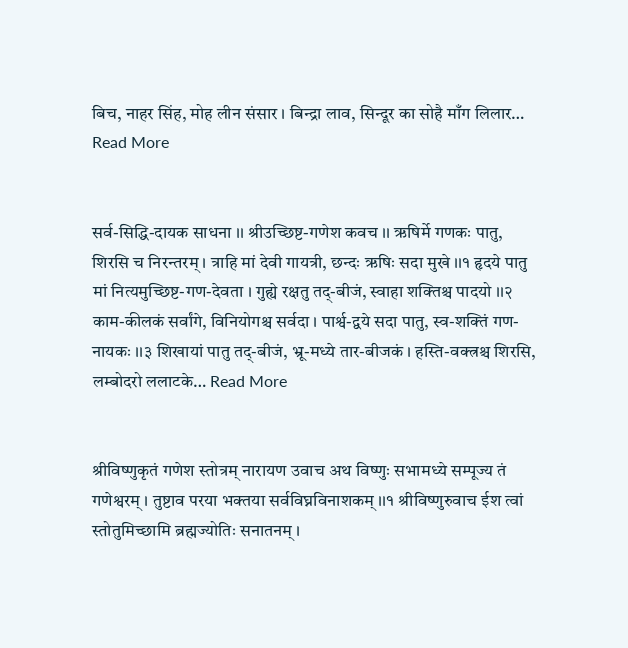बिच, नाहर सिंह, मोह लीन संसार । बिन्द्रा लाव, सिन्दूर का सोहै माँग लिलार… Read More


सर्व-सिद्धि-दायक साधना ।। श्रीउच्छिष्ट-गणेश कवच ।। ऋषिर्मे गणकः पातु, शिरसि च निरन्तरम् । त्राहि मां देवी गायत्री, छन्दः ऋषिः सदा मुखे ।।१ हृदये पातु मां नित्यमुच्छिष्ट-गण-देवता । गुह्ये रक्षतु तद्-बीजं, स्वाहा शक्तिश्च पादयो ।।२ काम-कीलकं सर्वांगे, विनियोगश्च सर्वदा । पार्श्व-द्वये सदा पातु, स्व-शक्तिं गण-नायकः ।।३ शिखायां पातु तद्-बीजं, भ्रू-मध्ये तार-बीजकं । हस्ति-वक्त्रश्च शिरसि, लम्बोदरो ललाटके… Read More


श्रीविष्णुकृतं गणेश स्तोत्रम् नारायण उवाच अथ विष्णुः सभामध्ये सम्पूज्य तं गणेश्वरम् । तुष्टाव परया भक्तया सर्वविघ्नविनाशकम् ।।१ श्रीविष्णुरुवाच ईश त्वां स्तोतुमिच्छामि ब्रह्मज्योतिः सनातनम् ।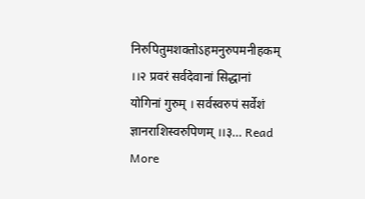निरुपितुमशक्तोऽहमनुरुपमनीहकम् ।।२ प्रवरं सर्वदेवानां सिद्धानां योगिनां गुरुम् । सर्वस्वरुपं सर्वेशं ज्ञानराशिस्वरुपिणम् ।।३… Read More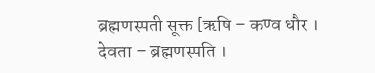ब्रह्मणस्पती सूक्त [ऋषि – कण्व धौर । देवता – ब्रह्मणस्पति ।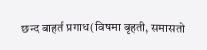छन्द बाहर्त प्रगाध(विषमा बृहती, समासतो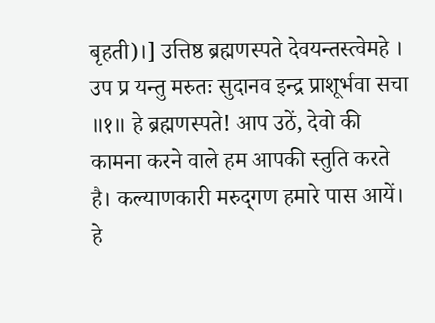बृहती)।] उत्तिष्ठ ब्रह्मणस्पते देवयन्तस्त्वेमहे । उप प्र यन्तु मरुतः सुदानव इन्द्र प्राशूर्भवा सचा ॥१॥ हे ब्रह्मणस्पते! आप उठें, देवो की कामना करने वाले हम आपकी स्तुति करते है। कल्याणकारी मरुद्‍गण हमारे पास आयें। हे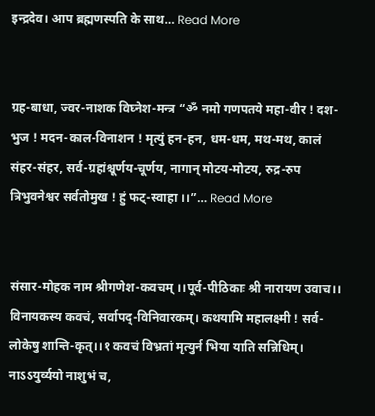इन्द्रदेव। आप ब्रह्मणस्पति के साथ… Read More


ग्रह-बाधा, ज्वर-नाशक विघ्नेश-मन्त्र “ॐ नमो गणपतये महा-वीर ! दश-भुज ! मदन-काल-विनाशन ! मृत्युं हन-हन, धम-धम, मथ-मथ, कालं संहर-संहर, सर्व-ग्रहांश्चूर्णय-चूर्णय, नागान् मोटय-मोटय, रुद्र-रुप त्रिभुवनेश्वर सर्वतोमुख ! हुं फट्-स्वाहा ।।”… Read More


संसार-मोहक नाम श्रीगणेश-कवचम् ।।पूर्व-पीठिकाः श्री नारायण उवाच।। विनायकस्य कवचं, सर्वापद्-विनिवारकम्। कथयामि महालक्ष्मी ! सर्व-लोकेषु शान्ति-कृत्।।१ कवचं विभ्रतां मृत्युर्न भिया याति सन्निधिम्। नाऽऽयुर्व्ययो नाशुभं च,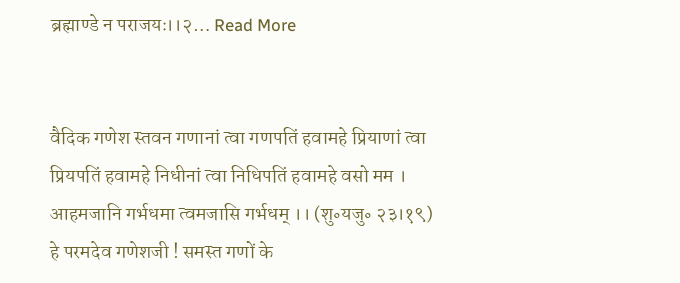ब्रह्माण्डे न पराजयः।।२… Read More


वैदिक गणेश स्तवन गणानां त्वा गणपतिं हवामहे प्रियाणां त्वा प्रियपतिं हवामहे निधीनां त्वा निधिपतिं हवामहे वसो मम । आहमजानि गर्भधमा त्वमजासि गर्भधम् ।। (शु॰यजु॰ २३।१९) हे परमदेव गणेशजी ! समस्त गणों के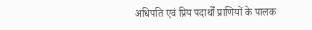अधिपति एवं प्रिय पदार्थों प्राणियों के पालक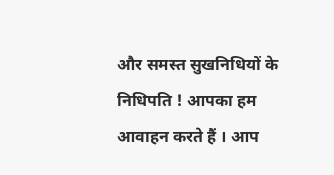और समस्त सुखनिधियों के निधिपति ! आपका हम आवाहन करते हैं । आप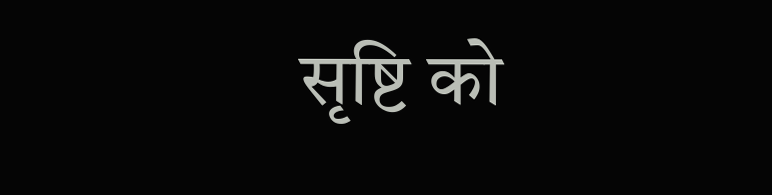सृष्टि को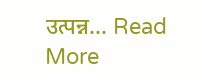उत्पन्न… Read More